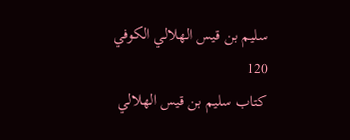سليم بن قيس الهلالي الكوفي
120
كتاب سليم بن قيس الهلالي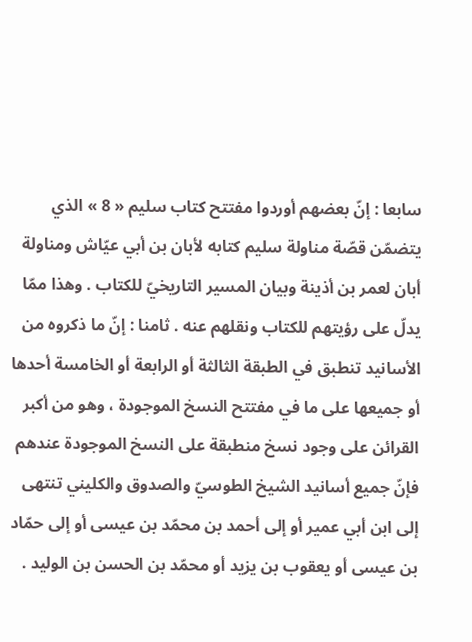سابعا : إنّ بعضهم أوردوا مفتتح كتاب سليم « 8 » الذي يتضمّن قصّة مناولة سليم كتابه لأبان بن أبي عيّاش ومناولة أبان لعمر بن أذينة وبيان المسير التاريخيّ للكتاب . وهذا ممّا يدلّ على رؤيتهم للكتاب ونقلهم عنه . ثامنا : إنّ ما ذكروه من الأسانيد تنطبق في الطبقة الثالثة أو الرابعة أو الخامسة أحدها أو جميعها على ما في مفتتح النسخ الموجودة ، وهو من أكبر القرائن على وجود نسخ منطبقة على النسخ الموجودة عندهم فإنّ جميع أسانيد الشيخ الطوسيّ والصدوق والكليني تنتهى إلى ابن أبي عمير أو إلى أحمد بن محمّد بن عيسى أو إلى حمّاد بن عيسى أو يعقوب بن يزيد أو محمّد بن الحسن بن الوليد .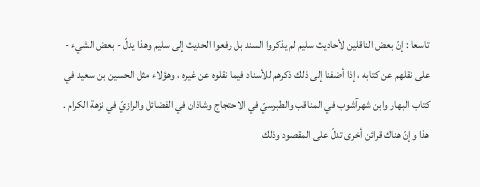تاسعا : إنّ بعض الناقلين لأحاديث سليم لم يذكروا السند بل رفعوا الحديث إلى سليم وهذا يدلّ - بعض الشيء - على نقلهم عن كتابه ، إذا أضفنا إلى ذلك ذكرهم للأسناد فيما نقلوه عن غيره ، وهؤلاء مثل الحسين بن سعيد في كتاب البهار وابن شهرآشوب في المناقب والطبرسيّ في الاحتجاج وشاذان في الفضائل والرازيّ في نزهة الكرام . هذا وإنّ هناك قرائن أخرى تدلّ على المقصود وذلك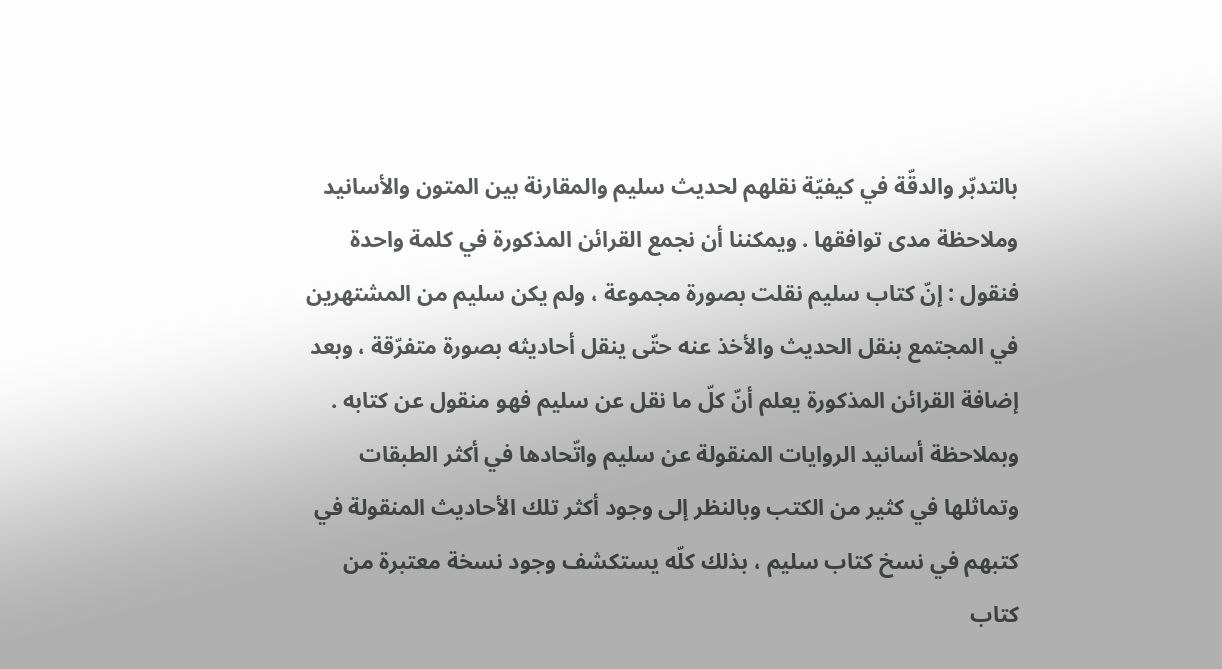بالتدبّر والدقّة في كيفيّة نقلهم لحديث سليم والمقارنة بين المتون والأسانيد وملاحظة مدى توافقها . ويمكننا أن نجمع القرائن المذكورة في كلمة واحدة فنقول : إنّ كتاب سليم نقلت بصورة مجموعة ، ولم يكن سليم من المشتهرين في المجتمع بنقل الحديث والأخذ عنه حتّى ينقل أحاديثه بصورة متفرّقة ، وبعد إضافة القرائن المذكورة يعلم أنّ كلّ ما نقل عن سليم فهو منقول عن كتابه . وبملاحظة أسانيد الروايات المنقولة عن سليم واتّحادها في أكثر الطبقات وتماثلها في كثير من الكتب وبالنظر إلى وجود أكثر تلك الأحاديث المنقولة في كتبهم في نسخ كتاب سليم ، بذلك كلّه يستكشف وجود نسخة معتبرة من كتاب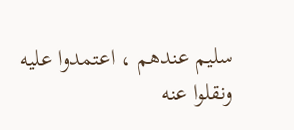سليم عندهم ، اعتمدوا عليه ونقلوا عنه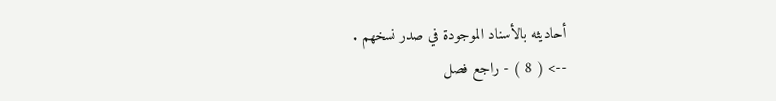أحاديثه بالأسناد الموجودة في صدر نسخهم .
--> ( 8 ) - راجع فصل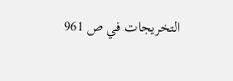التخريجات في ص 961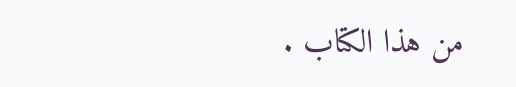من هذا الكتاب .